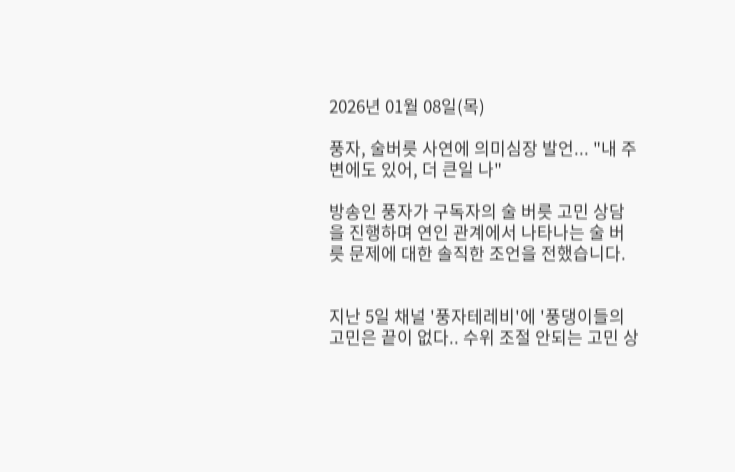2026년 01월 08일(목)

풍자, 술버릇 사연에 의미심장 발언... "내 주변에도 있어, 더 큰일 나"

방송인 풍자가 구독자의 술 버릇 고민 상담을 진행하며 연인 관계에서 나타나는 술 버릇 문제에 대한 솔직한 조언을 전했습니다.


지난 5일 채널 '풍자테레비'에 '풍댕이들의 고민은 끝이 없다.. 수위 조절 안되는 고민 상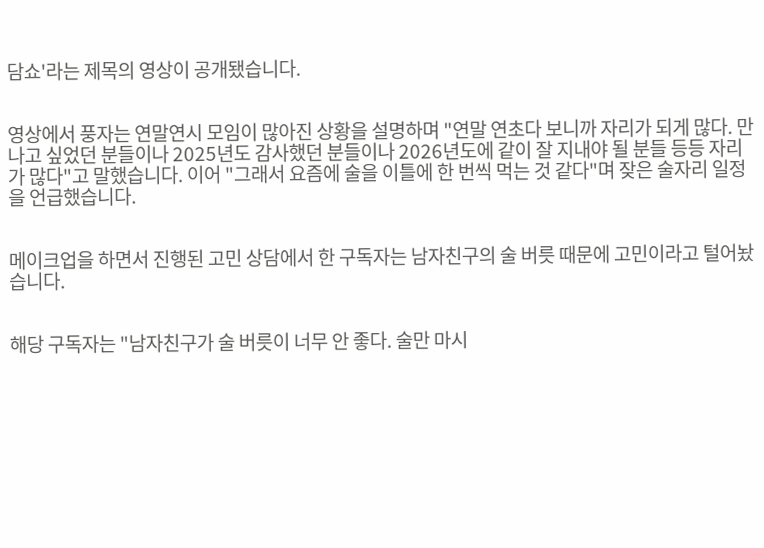담쇼'라는 제목의 영상이 공개됐습니다.


영상에서 풍자는 연말연시 모임이 많아진 상황을 설명하며 "연말 연초다 보니까 자리가 되게 많다. 만나고 싶었던 분들이나 2025년도 감사했던 분들이나 2026년도에 같이 잘 지내야 될 분들 등등 자리가 많다"고 말했습니다. 이어 "그래서 요즘에 술을 이틀에 한 번씩 먹는 것 같다"며 잦은 술자리 일정을 언급했습니다.


메이크업을 하면서 진행된 고민 상담에서 한 구독자는 남자친구의 술 버릇 때문에 고민이라고 털어놨습니다.


해당 구독자는 "남자친구가 술 버릇이 너무 안 좋다. 술만 마시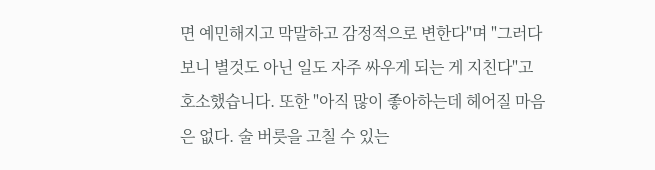면 예민해지고 막말하고 감정적으로 변한다"며 "그러다 보니 별것도 아닌 일도 자주 싸우게 되는 게 지친다"고 호소했습니다. 또한 "아직 많이 좋아하는데 헤어질 마음은 없다. 술 버릇을 고칠 수 있는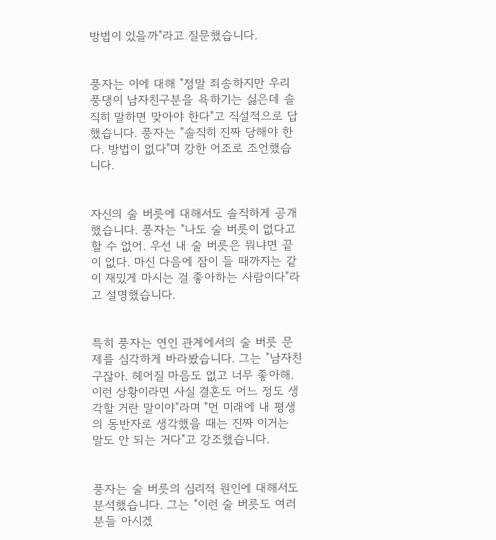방법이 있을까"라고 질문했습니다.


풍자는 이에 대해 "정말 죄송하지만 우리 풍댕이 남자친구분을 욕하기는 싫은데 솔직히 말하면 맞아야 한다"고 직설적으로 답했습니다. 풍자는 "솔직히 진짜 당해야 한다. 방법이 없다"며 강한 어조로 조언했습니다.


자신의 술 버릇에 대해서도 솔직하게 공개했습니다. 풍자는 "나도 술 버릇이 없다고 할 수 없어. 우선 내 술 버릇은 뭐냐면 끝이 없다. 마신 다음에 잠이 들 때까지는 같이 재밌게 마시는 걸 좋아하는 사람이다"라고 설명했습니다.


특히 풍자는 연인 관계에서의 술 버릇 문제를 심각하게 바라봤습니다. 그는 "남자친구잖아. 헤어질 마음도 없고 너무 좋아해. 이런 상황이라면 사실 결혼도 어느 정도 생각할 거란 말이야"라며 "먼 미래에 내 평생의 동반자로 생각했을 때는 진짜 이거는 말도 안 되는 거다"고 강조했습니다.


풍자는 술 버릇의 심리적 원인에 대해서도 분석했습니다. 그는 "이런 술 버릇도 여러분들 아시겠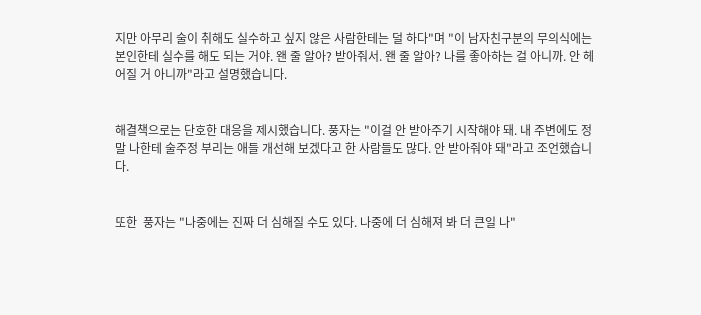지만 아무리 술이 취해도 실수하고 싶지 않은 사람한테는 덜 하다"며 "이 남자친구분의 무의식에는 본인한테 실수를 해도 되는 거야. 왠 줄 알아? 받아줘서. 왠 줄 알아? 나를 좋아하는 걸 아니까. 안 헤어질 거 아니까"라고 설명했습니다.


해결책으로는 단호한 대응을 제시했습니다. 풍자는 "이걸 안 받아주기 시작해야 돼. 내 주변에도 정말 나한테 술주정 부리는 애들 개선해 보겠다고 한 사람들도 많다. 안 받아줘야 돼"라고 조언했습니다.


또한  풍자는 "나중에는 진짜 더 심해질 수도 있다. 나중에 더 심해져 봐 더 큰일 나"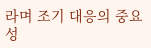라며 조기 대응의 중요성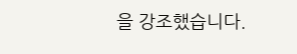을 강조했습니다.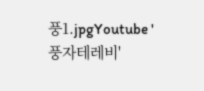풍1.jpgYoutube '풍자테레비'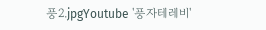풍2.jpgYoutube '풍자테레비'